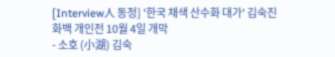[Interview人 동정] '한국 채색 산수화 대가' 김숙진 화백 개인전 10월 4일 개막
- 소호 (小湖) 김숙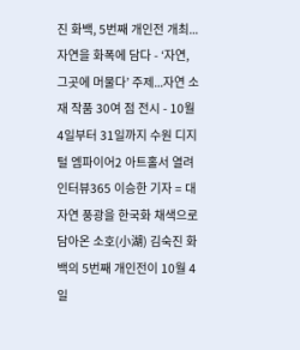진 화백, 5번째 개인전 개최...자연을 화폭에 담다 - ‘자연, 그곳에 머물다’ 주제...자연 소재 작품 30여 점 전시 - 10월 4일부터 31일까지 수원 디지털 엠파이어2 아트홀서 열려
인터뷰365 이승한 기자 = 대자연 풍광을 한국화 채색으로 담아온 소호(小湖) 김숙진 화백의 5번째 개인전이 10월 4일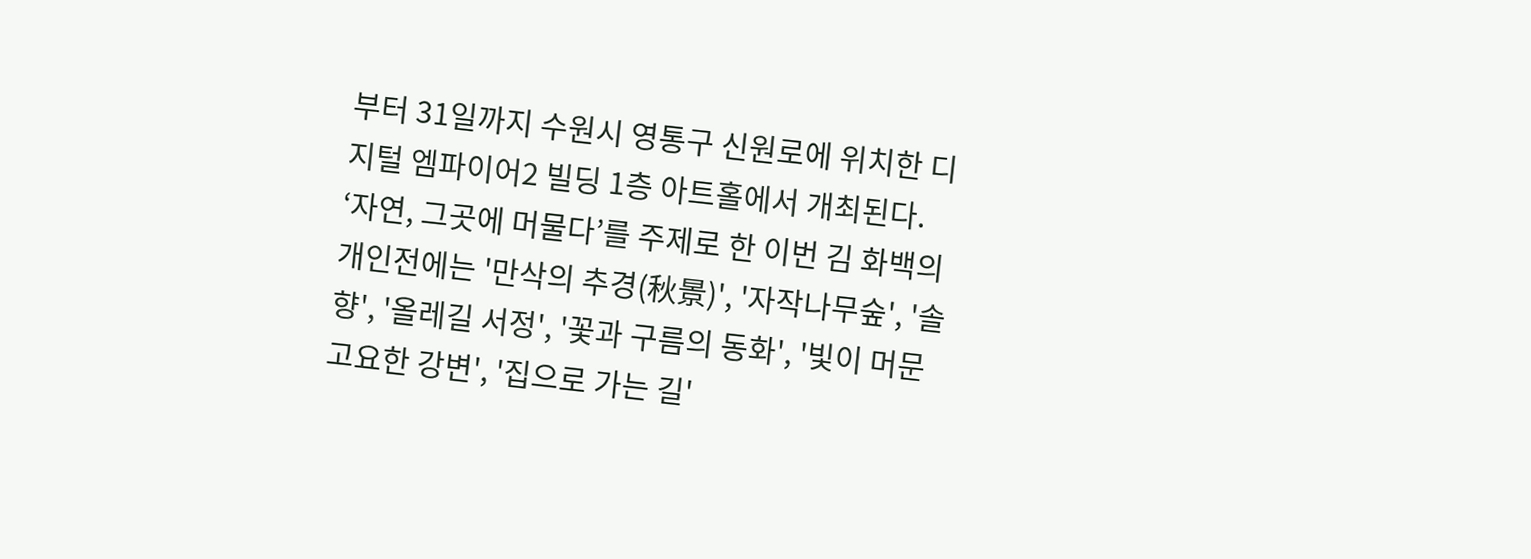부터 31일까지 수원시 영통구 신원로에 위치한 디지털 엠파이어2 빌딩 1층 아트홀에서 개최된다.
‘자연, 그곳에 머물다’를 주제로 한 이번 김 화백의 개인전에는 '만삭의 추경(秋景)', '자작나무숲', '솔향', '올레길 서정', '꽃과 구름의 동화', '빛이 머문 고요한 강변', '집으로 가는 길'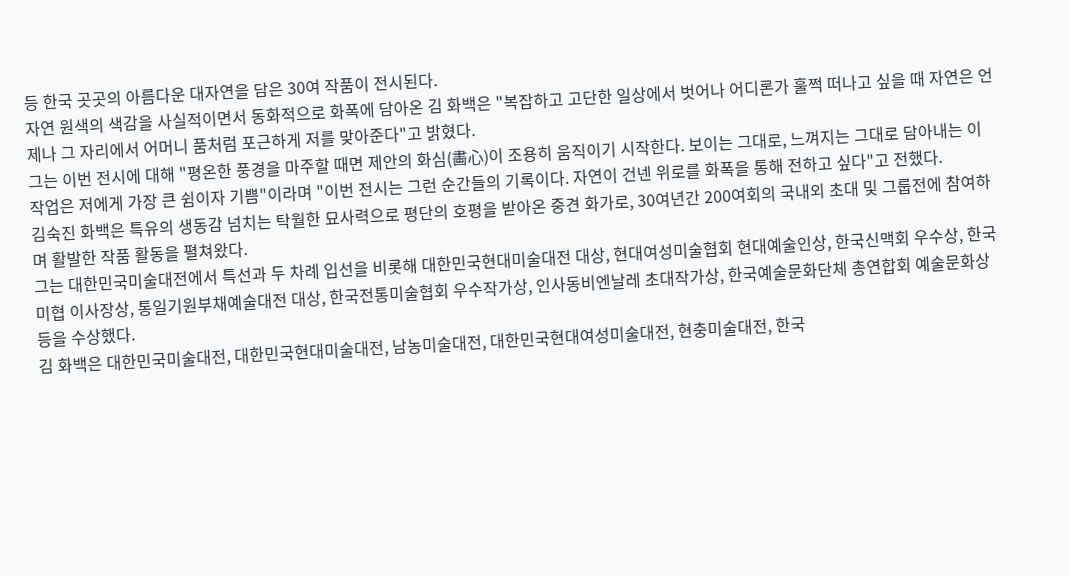등 한국 곳곳의 아름다운 대자연을 담은 30여 작품이 전시된다.
자연 원색의 색감을 사실적이면서 동화적으로 화폭에 담아온 김 화백은 "복잡하고 고단한 일상에서 벗어나 어디론가 훌쩍 떠나고 싶을 때 자연은 언제나 그 자리에서 어머니 품처럼 포근하게 저를 맞아준다"고 밝혔다.
그는 이번 전시에 대해 "평온한 풍경을 마주할 때면 제안의 화심(畵心)이 조용히 움직이기 시작한다. 보이는 그대로, 느껴지는 그대로 담아내는 이 작업은 저에게 가장 큰 쉼이자 기쁨"이라며 "이번 전시는 그런 순간들의 기록이다. 자연이 건넨 위로를 화폭을 통해 전하고 싶다"고 전했다.
김숙진 화백은 특유의 생동감 넘치는 탁월한 묘사력으로 평단의 호평을 받아온 중견 화가로, 30여년간 200여회의 국내외 초대 및 그룹전에 참여하며 활발한 작품 활동을 펼쳐왔다.
그는 대한민국미술대전에서 특선과 두 차례 입선을 비롯해 대한민국현대미술대전 대상, 현대여성미술협회 현대예술인상, 한국신맥회 우수상, 한국미협 이사장상, 통일기원부채예술대전 대상, 한국전통미술협회 우수작가상, 인사동비엔날레 초대작가상, 한국예술문화단체 총연합회 예술문화상 등을 수상했다.
김 화백은 대한민국미술대전, 대한민국현대미술대전, 남농미술대전, 대한민국현대여성미술대전, 현충미술대전, 한국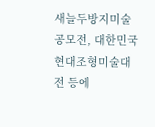새늘두방지미술 공모전, 대한민국현대조형미술대전 등에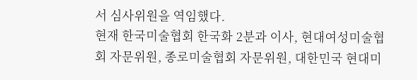서 심사위원을 역임했다.
현재 한국미술협회 한국화 2분과 이사, 현대여성미술협회 자문위원, 종로미술협회 자문위원, 대한민국 현대미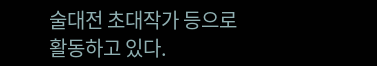술대전 초대작가 등으로 활동하고 있다.